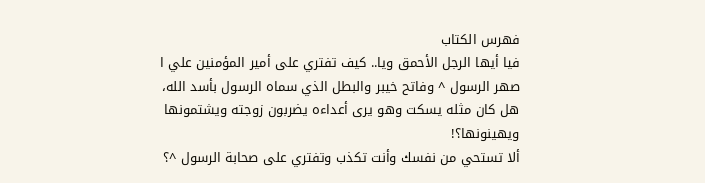فهرس الكتاب
فيا أيها الرجل الأحمق ويا.. كيف تفتري على أمير المؤمنين علي ا صهر الرسول ^ وفاتح خيبر والبطل الذي سماه الرسول بأسد الله، هل كان مثله يسكت وهو يرى أعداءه يضربون زوجته ويشتمونها ويهينونها؟!
ألا تستحي من نفسك وأنت تكذب وتفتري على صحابة الرسول ^؟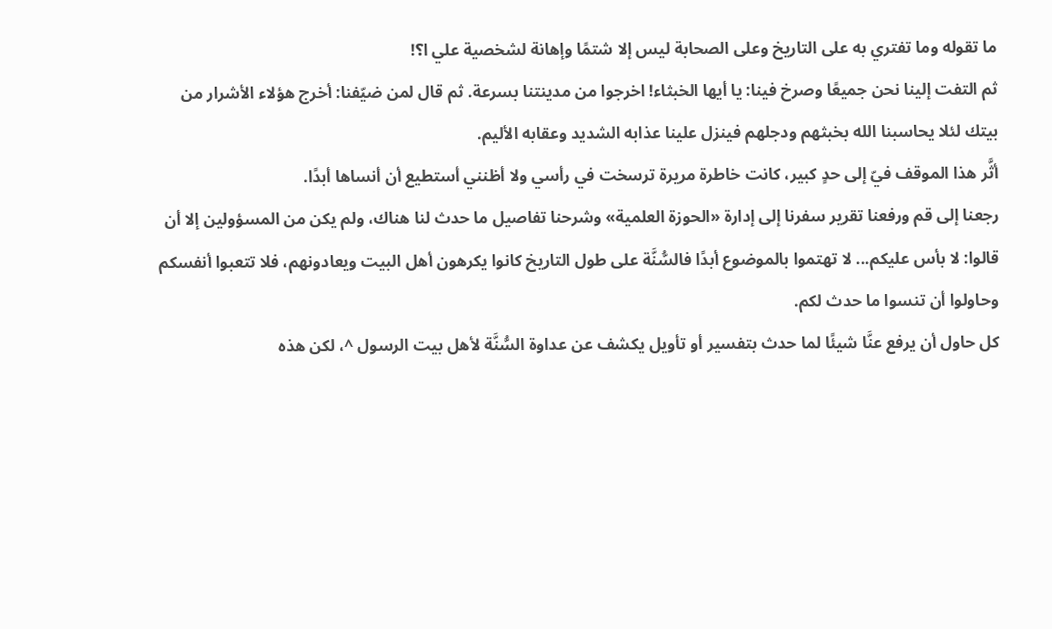ما تقوله وما تفتري به على التاريخ وعلى الصحابة ليس إلا شتمًا وإهانة لشخصية علي ا؟!
ثم التفت إلينا نحن جميعًا وصرخ فينا: يا أيها الخبثاء! اخرجوا من مدينتنا بسرعة. ثم قال لمن ضيّفنا: أخرج هؤلاء الأشرار من بيتك لئلا يحاسبنا الله بخبثهم ودجلهم فينزل علينا عذابه الشديد وعقابه الأليم.
أثَّر هذا الموقف فيّ إلى حدٍ كبير، كانت خاطرة مريرة ترسخت في رأسي ولا أظنني أستطيع أن أنساها أبدًا.
رجعنا إلى قم ورفعنا تقرير سفرنا إلى إدارة «الحوزة العلمية» وشرحنا تفاصيل ما حدث لنا هناك، ولم يكن من المسؤولين إلا أن قالوا: لا بأس عليكم... لا تهتموا بالموضوع أبدًا فالسُّنَّة على طول التاريخ كانوا يكرهون أهل البيت ويعادونهم، فلا تتعبوا أنفسكم وحاولوا أن تنسوا ما حدث لكم.
كل حاول أن يرفع عنَّا شيئًا لما حدث بتفسير أو تأويل يكشف عن عداوة السُّنَّة لأهل بيت الرسول ^، لكن هذه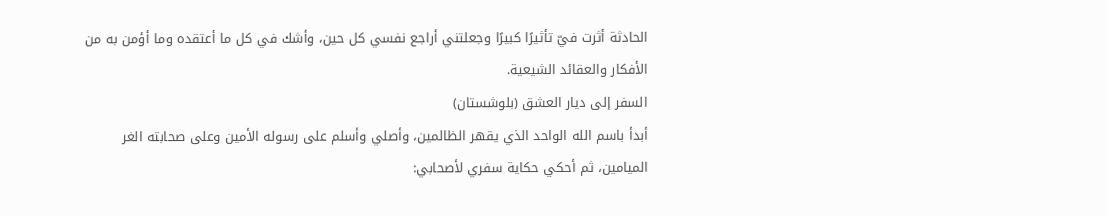الحادثة أثرت فيّ تأثيرًا كبيرًا وجعلتني أراجع نفسي كل حين، وأشك في كل ما أعتقده وما أؤمن به من الأفكار والعقائد الشيعية.
السفر إلى ديار العشق (بلوشستان)
أبدأ باسم الله الواحد الذي يقهر الظالمين، وأصلي وأسلم على رسوله الأمين وعلى صحابته الغر الميامين، ثم أحكي حكاية سفري لأصحابي: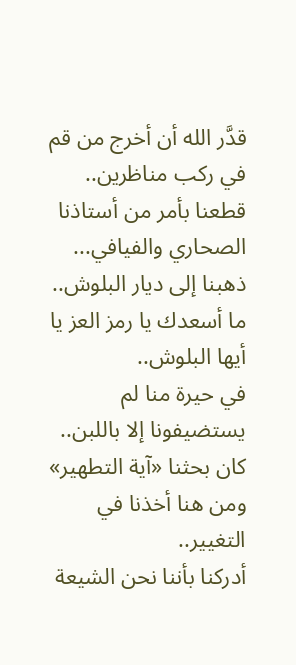قدَّر الله أن أخرج من قم في ركب مناظرين..
قطعنا بأمر من أستاذنا الصحاري والفيافي...
ذهبنا إلى ديار البلوش..
ما أسعدك يا رمز العز يا أيها البلوش..
في حيرة منا لم يستضيفونا إلا باللبن..
كان بحثنا «آية التطهير» ومن هنا أخذنا في التغيير..
أدركنا بأننا نحن الشيعة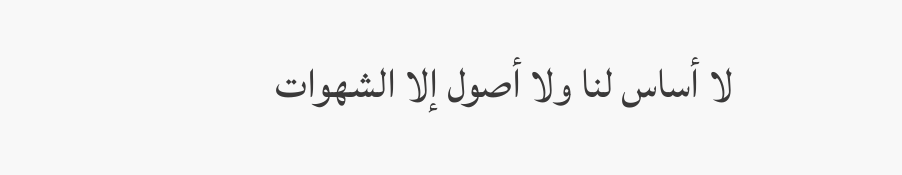لا أساس لنا ولا أصول إلا الشهوات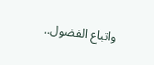واتباع الفضول..